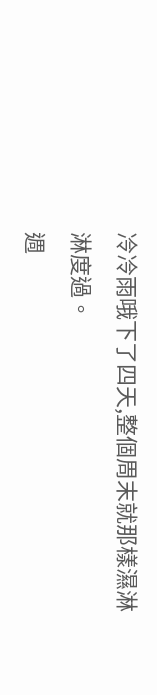冷冷雨哦下了四天,整個周末就那樣濕淋淋度過。
週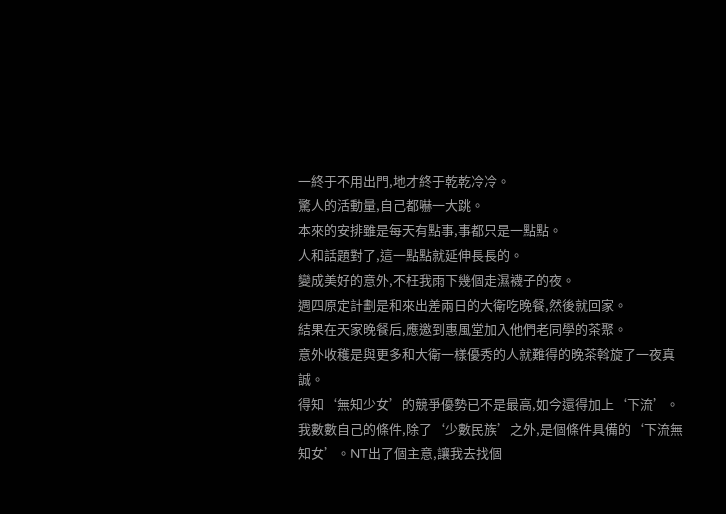一終于不用出門,地才終于乾乾冷冷。
驚人的活動量,自己都嚇一大跳。
本來的安排雖是每天有點事,事都只是一點點。
人和話題對了,這一點點就延伸長長的。
變成美好的意外,不枉我雨下幾個走濕襪子的夜。
週四原定計劃是和來出差兩日的大衛吃晚餐,然後就回家。
結果在天家晚餐后,應邀到惠風堂加入他們老同學的茶聚。
意外收穫是與更多和大衛一樣優秀的人就難得的晚茶斡旋了一夜真誠。
得知‘無知少女’的競爭優勢已不是最高,如今還得加上‘下流’。
我數數自己的條件,除了‘少數民族’之外,是個條件具備的‘下流無知女’。NT出了個主意,讓我去找個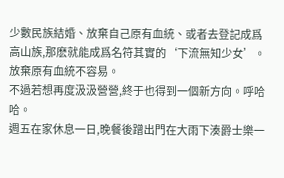少數民族結婚、放棄自己原有血統、或者去登記成爲高山族,那麽就能成爲名符其實的‘下流無知少女’。
放棄原有血統不容易。
不過若想再度汲汲營營,終于也得到一個新方向。呼哈哈。
週五在家休息一日,晚餐後蹭出門在大雨下湊爵士樂一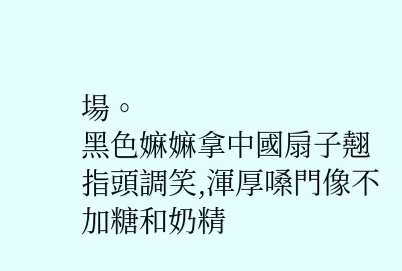場。
黑色嫲嫲拿中國扇子翹指頭調笑,渾厚嗓門像不加糖和奶精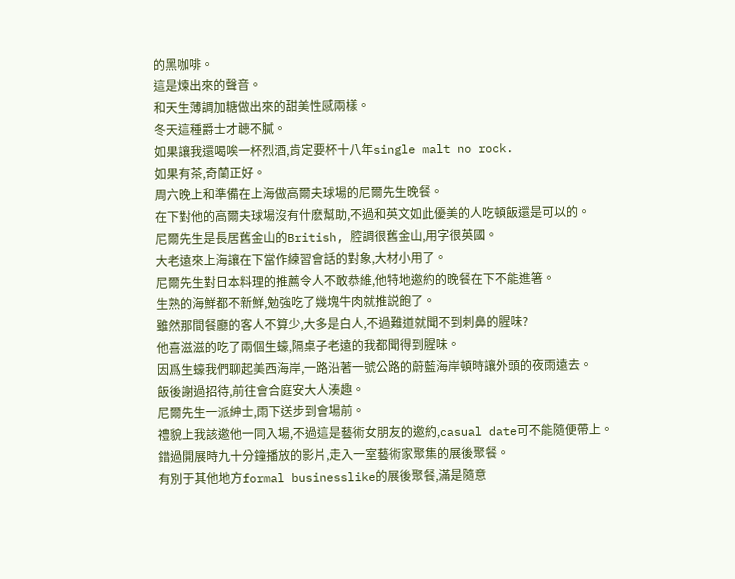的黑咖啡。
這是煉出來的聲音。
和天生薄調加糖做出來的甜美性感兩樣。
冬天這種爵士才聼不膩。
如果讓我還喝唉一杯烈酒,肯定要杯十八年single malt no rock.
如果有茶,奇蘭正好。
周六晚上和準備在上海做高爾夫球場的尼爾先生晚餐。
在下對他的高爾夫球場沒有什麽幫助,不過和英文如此優美的人吃頓飯還是可以的。
尼爾先生是長居舊金山的British, 腔調很舊金山,用字很英國。
大老遠來上海讓在下當作練習會話的對象,大材小用了。
尼爾先生對日本料理的推薦令人不敢恭維,他特地邀約的晚餐在下不能進箸。
生熟的海鮮都不新鮮,勉強吃了幾塊牛肉就推説飽了。
雖然那間餐廳的客人不算少,大多是白人,不過難道就聞不到刺鼻的腥味?
他喜滋滋的吃了兩個生蠔,隔桌子老遠的我都聞得到腥味。
因爲生蠔我們聊起美西海岸,一路沿著一號公路的蔚藍海岸頓時讓外頭的夜雨遠去。
飯後謝過招待,前往會合庭安大人湊趣。
尼爾先生一派紳士,雨下送步到會場前。
禮貌上我該邀他一同入場,不過這是藝術女朋友的邀約,casual date可不能隨便帶上。
錯過開展時九十分鐘播放的影片,走入一室藝術家聚集的展後聚餐。
有別于其他地方formal businesslike的展後聚餐,滿是隨意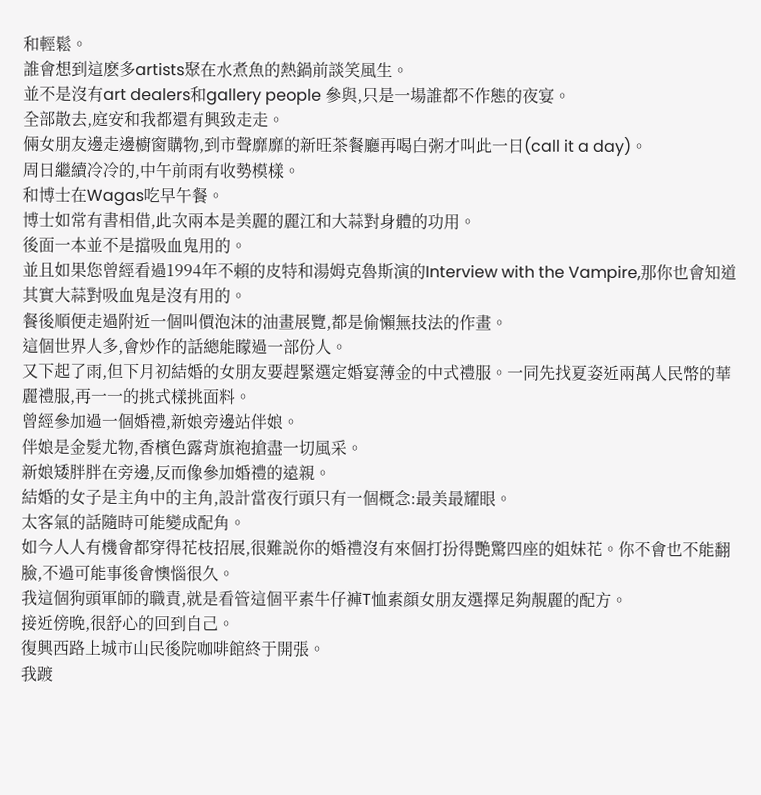和輕鬆。
誰會想到這麽多artists聚在水煮魚的熱鍋前談笑風生。
並不是沒有art dealers和gallery people 參與,只是一場誰都不作態的夜宴。
全部散去,庭安和我都還有興致走走。
倆女朋友邊走邊櫥窗購物,到市聲靡靡的新旺茶餐廳再喝白粥才叫此一日(call it a day)。
周日繼續冷冷的,中午前雨有收勢模樣。
和博士在Wagas吃早午餐。
博士如常有書相借,此次兩本是美麗的麗江和大蒜對身體的功用。
後面一本並不是擋吸血鬼用的。
並且如果您曾經看過1994年不賴的皮特和湯姆克魯斯演的Interview with the Vampire,那你也會知道其實大蒜對吸血鬼是沒有用的。
餐後順便走過附近一個叫價泡沫的油畫展覽,都是偷懶無技法的作畫。
這個世界人多,會炒作的話總能矇過一部份人。
又下起了雨,但下月初結婚的女朋友要趕緊選定婚宴薄金的中式禮服。一同先找夏姿近兩萬人民幣的華麗禮服,再一一的挑式樣挑面料。
曾經參加過一個婚禮,新娘旁邊站伴娘。
伴娘是金髮尤物,香檳色露背旗袍搶盡一切風采。
新娘矮胖胖在旁邊,反而像參加婚禮的遠親。
結婚的女子是主角中的主角,設計當夜行頭只有一個概念:最美最耀眼。
太客氣的話隨時可能變成配角。
如今人人有機會都穿得花枝招展,很難説你的婚禮沒有來個打扮得艷驚四座的姐妹花。你不會也不能翻臉,不過可能事後會懊惱很久。
我這個狗頭軍師的職責,就是看管這個平素牛仔褲T恤素顔女朋友選擇足夠靚麗的配方。
接近傍晚,很舒心的回到自己。
復興西路上城市山民後院咖啡館終于開張。
我踱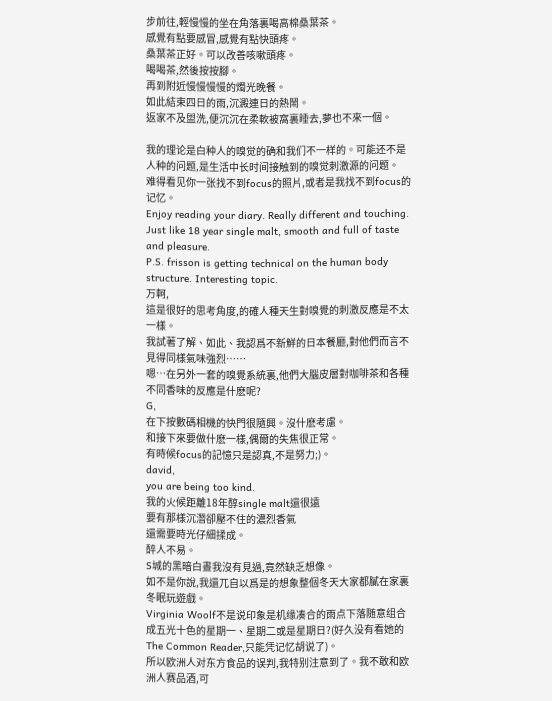步前往,輕慢慢的坐在角落裏喝高棉桑葉茶。
感覺有點要感冒,感覺有點快頭疼。
桑葉茶正好。可以改善咳嗽頭疼。
喝喝茶,然後按按腳。
再到附近慢慢慢慢的燭光晚餐。
如此結束四日的雨,沉澱連日的熱鬧。
返家不及盥洗,便沉沉在柔軟被窩裏睡去,夢也不來一個。

我的理论是白种人的嗅觉的确和我们不一样的。可能还不是人种的问题,是生活中长时间接触到的嗅觉刺激源的问题。
难得看见你一张找不到focus的照片,或者是我找不到focus的记忆。
Enjoy reading your diary. Really different and touching. Just like 18 year single malt, smooth and full of taste and pleasure.
P.S. frisson is getting technical on the human body structure. Interesting topic.
万軻,
這是很好的思考角度,的確人種天生對嗅覺的刺激反應是不太一樣。
我試著了解、如此、我認爲不新鮮的日本餐廳,對他們而言不見得同樣氣味強烈……
嗯…在另外一套的嗅覺系統裏,他們大腦皮層對咖啡茶和各種不同香味的反應是什麽呢?
G,
在下按數碼相機的快門很隨興。沒什麽考慮。
和接下來要做什麽一樣,偶爾的失焦很正常。
有時候focus的記憶只是認真,不是努力;)。
david,
you are being too kind.
我的火候距離18年醇single malt還很遠
要有那樣沉潛卻壓不住的濃烈香氣
還需要時光仔細揉成。
醉人不易。
S城的黑暗白晝我沒有見過,竟然缺乏想像。
如不是你說,我還兀自以爲是的想象整個冬天大家都膩在家裏冬眠玩遊戲。
Virginia Woolf不是说印象是机缘凑合的雨点下落随意组合成五光十色的星期一、星期二或是星期日?(好久没有看她的The Common Reader,只能凭记忆胡说了)。
所以欧洲人对东方食品的误判,我特别注意到了。我不敢和欧洲人赛品酒,可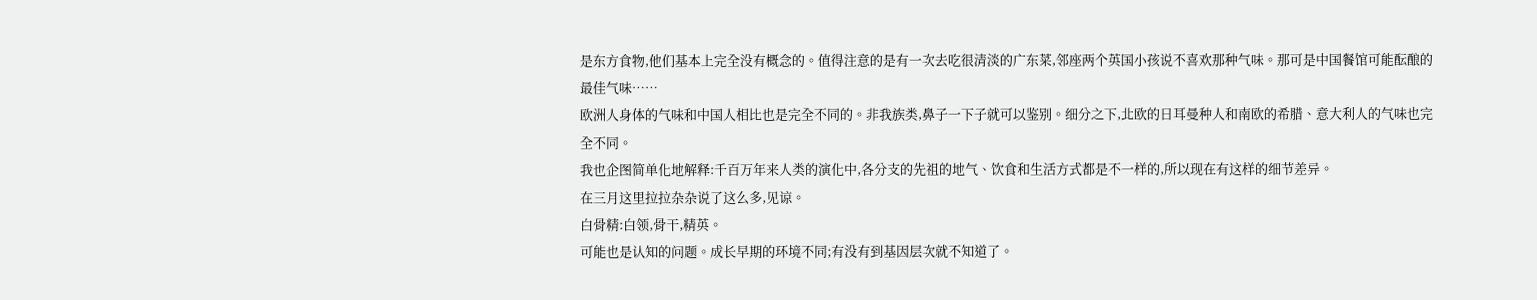是东方食物,他们基本上完全没有概念的。值得注意的是有一次去吃很清淡的广东菜,邻座两个英国小孩说不喜欢那种气味。那可是中国餐馆可能酝酿的最佳气味……
欧洲人身体的气味和中国人相比也是完全不同的。非我族类,鼻子一下子就可以鉴别。细分之下,北欧的日耳曼种人和南欧的希腊、意大利人的气味也完全不同。
我也企图简单化地解释:千百万年来人类的演化中,各分支的先祖的地气、饮食和生活方式都是不一样的,所以现在有这样的细节差异。
在三月这里拉拉杂杂说了这么多,见谅。
白骨精:白领,骨干,精英。
可能也是认知的问题。成长早期的环境不同;有没有到基因层次就不知道了。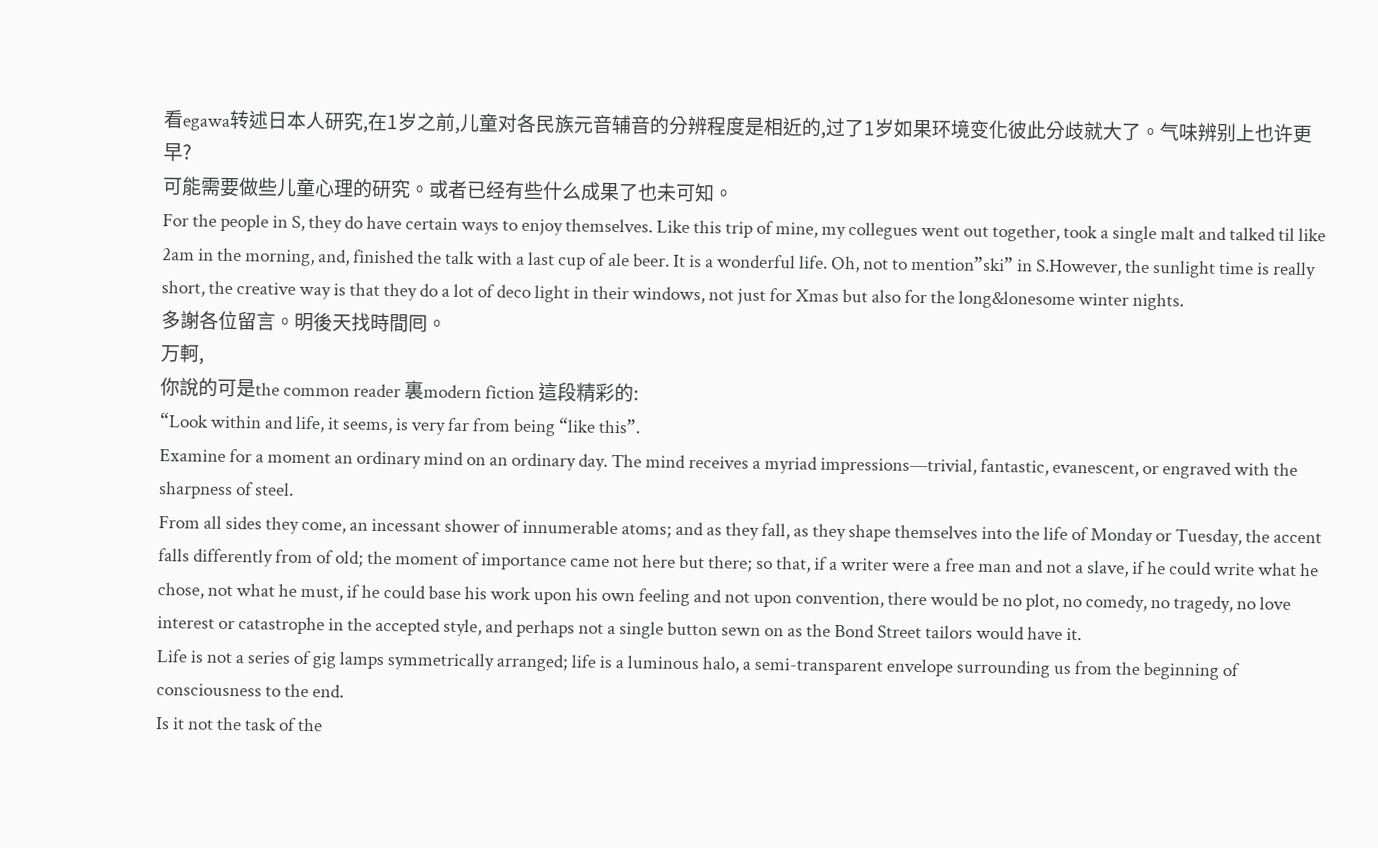看egawa转述日本人研究,在1岁之前,儿童对各民族元音辅音的分辨程度是相近的,过了1岁如果环境变化彼此分歧就大了。气味辨别上也许更早?
可能需要做些儿童心理的研究。或者已经有些什么成果了也未可知。
For the people in S, they do have certain ways to enjoy themselves. Like this trip of mine, my collegues went out together, took a single malt and talked til like 2am in the morning, and, finished the talk with a last cup of ale beer. It is a wonderful life. Oh, not to mention”ski” in S.However, the sunlight time is really short, the creative way is that they do a lot of deco light in their windows, not just for Xmas but also for the long&lonesome winter nights.
多謝各位留言。明後天找時間囘。
万軻,
你說的可是the common reader 裏modern fiction 這段精彩的:
“Look within and life, it seems, is very far from being “like this”.
Examine for a moment an ordinary mind on an ordinary day. The mind receives a myriad impressions—trivial, fantastic, evanescent, or engraved with the sharpness of steel.
From all sides they come, an incessant shower of innumerable atoms; and as they fall, as they shape themselves into the life of Monday or Tuesday, the accent falls differently from of old; the moment of importance came not here but there; so that, if a writer were a free man and not a slave, if he could write what he chose, not what he must, if he could base his work upon his own feeling and not upon convention, there would be no plot, no comedy, no tragedy, no love interest or catastrophe in the accepted style, and perhaps not a single button sewn on as the Bond Street tailors would have it.
Life is not a series of gig lamps symmetrically arranged; life is a luminous halo, a semi-transparent envelope surrounding us from the beginning of consciousness to the end.
Is it not the task of the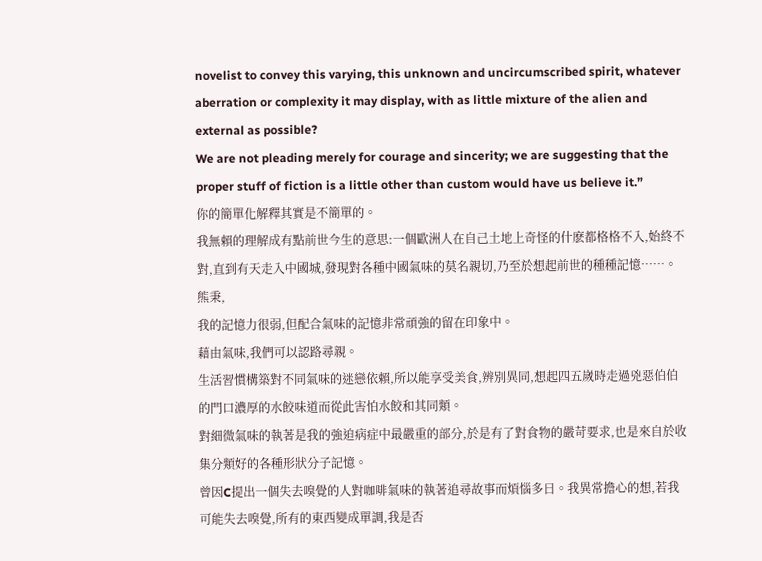novelist to convey this varying, this unknown and uncircumscribed spirit, whatever aberration or complexity it may display, with as little mixture of the alien and external as possible?
We are not pleading merely for courage and sincerity; we are suggesting that the proper stuff of fiction is a little other than custom would have us believe it.”
你的簡單化解釋其實是不簡單的。
我無賴的理解成有點前世今生的意思:一個歐洲人在自己土地上奇怪的什麽都格格不入,始終不對,直到有天走入中國城,發現對各種中國氣味的莫名親切,乃至於想起前世的種種記憶……。
熊秉,
我的記憶力很弱,但配合氣味的記憶非常頑強的留在印象中。
藉由氣味,我們可以認路尋親。
生活習慣構築對不同氣味的迷戀依賴,所以能享受美食,辨別異同,想起四五嵗時走過兇惡伯伯的門口濃厚的水餃味道而從此害怕水餃和其同類。
對細微氣味的執著是我的強迫病症中最嚴重的部分,於是有了對食物的嚴苛要求,也是來自於收集分類好的各種形狀分子記憶。
曾因C提出一個失去嗅覺的人對咖啡氣味的執著追尋故事而煩惱多日。我異常擔心的想,若我可能失去嗅覺,所有的東西變成單調,我是否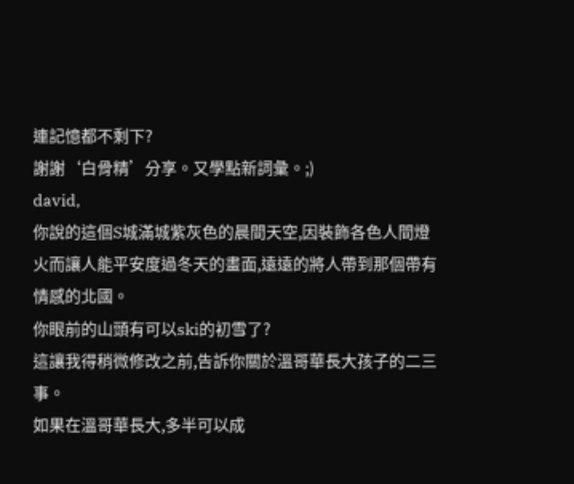連記憶都不剩下?
謝謝‘白骨精’分享。又學點新詞彙。;)
david,
你說的這個S城滿城紫灰色的晨間天空,因裝飾各色人間燈火而讓人能平安度過冬天的畫面,遠遠的將人帶到那個帶有情感的北國。
你眼前的山頭有可以ski的初雪了?
這讓我得稍微修改之前,告訴你關於溫哥華長大孩子的二三事。
如果在溫哥華長大,多半可以成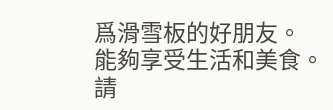爲滑雪板的好朋友。
能夠享受生活和美食。
請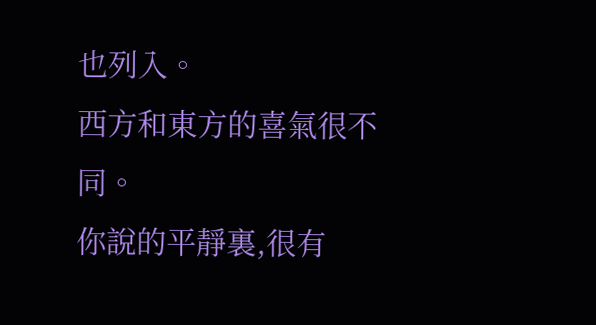也列入。
西方和東方的喜氣很不同。
你說的平靜裏,很有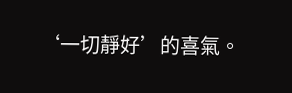‘一切靜好’的喜氣。